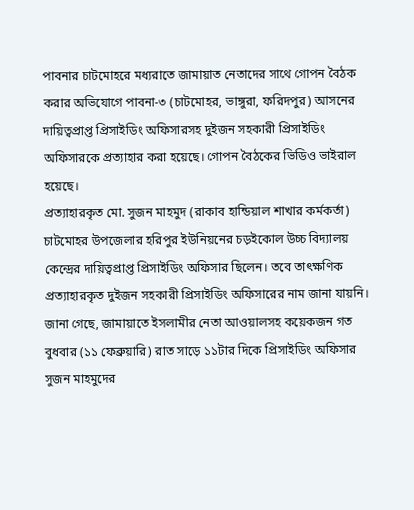পাবনার চাটমোহরে মধ্যরাতে জামায়াত নেতাদের সাথে গোপন বৈঠক করার অভিযোগে পাবনা-৩ (চাটমোহর, ভাঙ্গুরা, ফরিদপুর) আসনের দায়িত্বপ্রাপ্ত প্রিসাইডিং অফিসারসহ দুইজন সহকারী প্রিসাইডিং অফিসারকে প্রত্যাহার করা হয়েছে। গোপন বৈঠকের ভিডিও ভাইরাল হয়েছে।
প্রত্যাহারকৃত মো. সুজন মাহমুদ (রাকাব হান্ডিয়াল শাখার কর্মকর্তা) চাটমোহর উপজেলার হরিপুর ইউনিয়নের চড়ইকোল উচ্চ বিদ্যালয় কেন্দ্রের দায়িত্বপ্রাপ্ত প্রিসাইডিং অফিসার ছিলেন। তবে তাৎক্ষণিক প্রত্যাহারকৃত দুইজন সহকারী প্রিসাইডিং অফিসারের নাম জানা যায়নি।
জানা গেছে, জামায়াতে ইসলামীর নেতা আওয়ালসহ কয়েকজন গত বুধবার (১১ ফেব্রুয়ারি) রাত সাড়ে ১১টার দিকে প্রিসাইডিং অফিসার সুজন মাহমুদের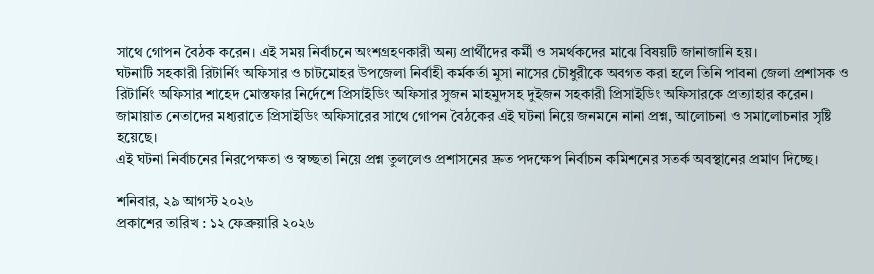সাথে গোপন বৈঠক করেন। এই সময় নির্বাচনে অংশগ্রহণকারী অন্য প্রার্থীদের কর্মী ও সমর্থকদের মাঝে বিষয়টি জানাজানি হয়।
ঘটনাটি সহকারী রিটার্নিং অফিসার ও চাটমোহর উপজেলা নির্বাহী কর্মকর্তা মুসা নাসের চৌধুরীকে অবগত করা হলে তিনি পাবনা জেলা প্রশাসক ও রিটার্নিং অফিসার শাহেদ মোস্তফার নির্দেশে প্রিসাইডিং অফিসার সুজন মাহমুদসহ দুইজন সহকারী প্রিসাইডিং অফিসারকে প্রত্যাহার করেন।
জামায়াত নেতাদের মধ্যরাতে প্রিসাইডিং অফিসারের সাথে গোপন বৈঠকের এই ঘটনা নিয়ে জনমনে নানা প্রশ্ন, আলোচনা ও সমালোচনার সৃষ্টি হয়েছে।
এই ঘটনা নির্বাচনের নিরপেক্ষতা ও স্বচ্ছতা নিয়ে প্রশ্ন তুললেও প্রশাসনের দ্রুত পদক্ষেপ নির্বাচন কমিশনের সতর্ক অবস্থানের প্রমাণ দিচ্ছে।

শনিবার, ২৯ আগস্ট ২০২৬
প্রকাশের তারিখ : ১২ ফেব্রুয়ারি ২০২৬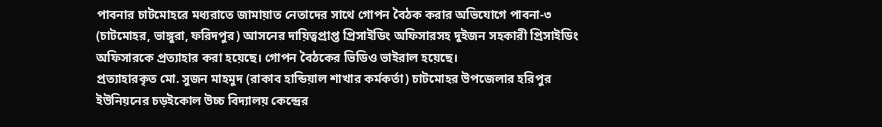পাবনার চাটমোহরে মধ্যরাতে জামায়াত নেতাদের সাথে গোপন বৈঠক করার অভিযোগে পাবনা-৩ (চাটমোহর, ভাঙ্গুরা, ফরিদপুর) আসনের দায়িত্বপ্রাপ্ত প্রিসাইডিং অফিসারসহ দুইজন সহকারী প্রিসাইডিং অফিসারকে প্রত্যাহার করা হয়েছে। গোপন বৈঠকের ভিডিও ভাইরাল হয়েছে।
প্রত্যাহারকৃত মো. সুজন মাহমুদ (রাকাব হান্ডিয়াল শাখার কর্মকর্তা) চাটমোহর উপজেলার হরিপুর ইউনিয়নের চড়ইকোল উচ্চ বিদ্যালয় কেন্দ্রের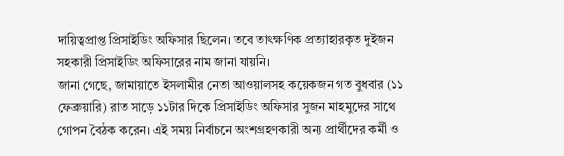দায়িত্বপ্রাপ্ত প্রিসাইডিং অফিসার ছিলেন। তবে তাৎক্ষণিক প্রত্যাহারকৃত দুইজন সহকারী প্রিসাইডিং অফিসারের নাম জানা যায়নি।
জানা গেছে, জামায়াতে ইসলামীর নেতা আওয়ালসহ কয়েকজন গত বুধবার (১১ ফেব্রুয়ারি) রাত সাড়ে ১১টার দিকে প্রিসাইডিং অফিসার সুজন মাহমুদের সাথে গোপন বৈঠক করেন। এই সময় নির্বাচনে অংশগ্রহণকারী অন্য প্রার্থীদের কর্মী ও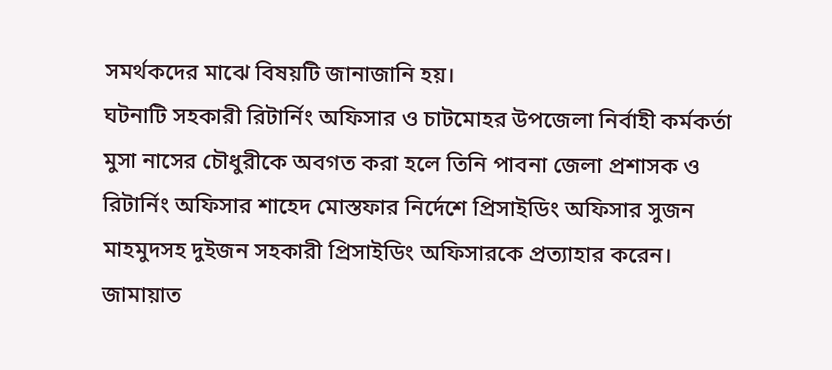সমর্থকদের মাঝে বিষয়টি জানাজানি হয়।
ঘটনাটি সহকারী রিটার্নিং অফিসার ও চাটমোহর উপজেলা নির্বাহী কর্মকর্তা মুসা নাসের চৌধুরীকে অবগত করা হলে তিনি পাবনা জেলা প্রশাসক ও রিটার্নিং অফিসার শাহেদ মোস্তফার নির্দেশে প্রিসাইডিং অফিসার সুজন মাহমুদসহ দুইজন সহকারী প্রিসাইডিং অফিসারকে প্রত্যাহার করেন।
জামায়াত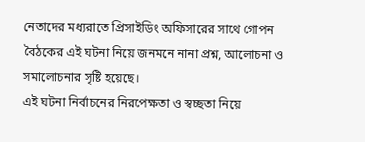নেতাদের মধ্যরাতে প্রিসাইডিং অফিসারের সাথে গোপন বৈঠকের এই ঘটনা নিয়ে জনমনে নানা প্রশ্ন, আলোচনা ও সমালোচনার সৃষ্টি হয়েছে।
এই ঘটনা নির্বাচনের নিরপেক্ষতা ও স্বচ্ছতা নিয়ে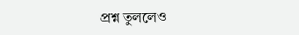প্রশ্ন তুললেও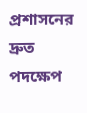প্রশাসনের দ্রুত পদক্ষেপ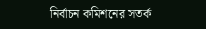নির্বাচন কমিশনের সতর্ক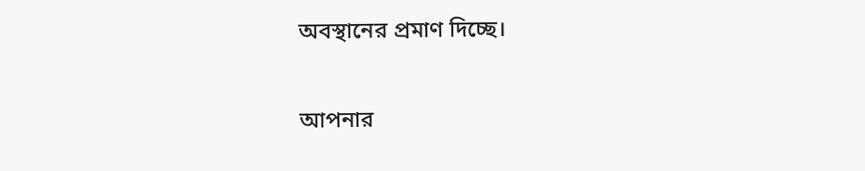অবস্থানের প্রমাণ দিচ্ছে।

আপনার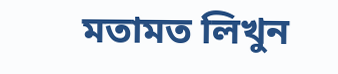মতামত লিখুন